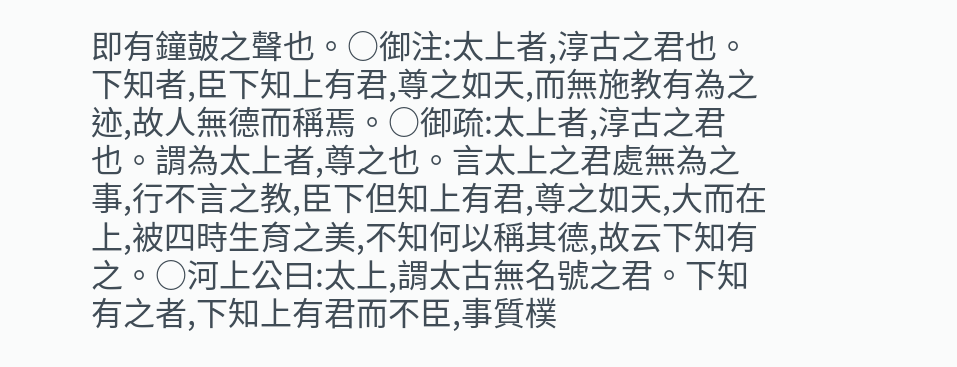即有鐘皷之聲也。○御注:太上者,淳古之君也。下知者,臣下知上有君,尊之如天,而無施教有為之迹,故人無德而稱焉。○御疏:太上者,淳古之君也。謂為太上者,尊之也。言太上之君處無為之事,行不言之教,臣下但知上有君,尊之如天,大而在上,被四時生育之美,不知何以稱其德,故云下知有之。○河上公曰:太上,謂太古無名號之君。下知有之者,下知上有君而不臣,事質樸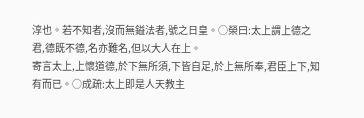淳也。若不知者,沒而無鎰法者,號之日皇。○榮曰:太上謂上德之君,德既不德,名亦難名,但以大人在上。
寄言太上,上懷道德,於下無所須,下皆自足,於上無所奉,君臣上下,知有而已。○成疏:太上即是人天教主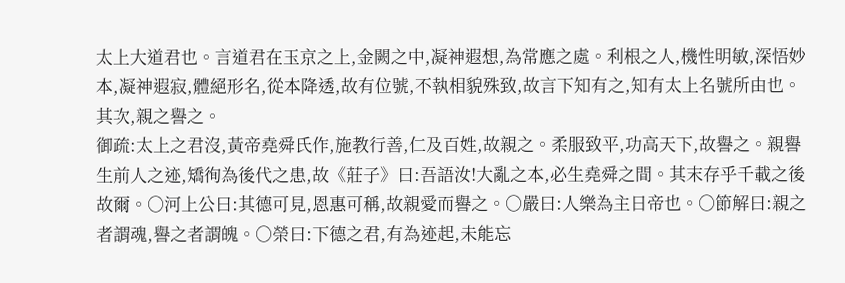太上大道君也。言道君在玉京之上,金闕之中,凝神遐想,為常應之處。利根之人,機性明敏,深悟妙本,凝神遐寂,體絕形名,從本降透,故有位號,不執相貌殊致,故言下知有之,知有太上名號所由也。
其次,親之譽之。
御疏:太上之君沒,黃帝堯舜氏作,施教行善,仁及百姓,故親之。柔服致平,功高天下,故譽之。親譽生前人之迹,矯徇為後代之患,故《莊子》曰:吾語汝!大亂之本,必生堯舜之間。其末存乎千載之後故爾。○河上公曰:其德可見,恩惠可稱,故親愛而譽之。○嚴曰:人樂為主日帝也。○節解曰:親之者謂魂,譽之者謂魄。○榮曰:下德之君,有為迹起,未能忘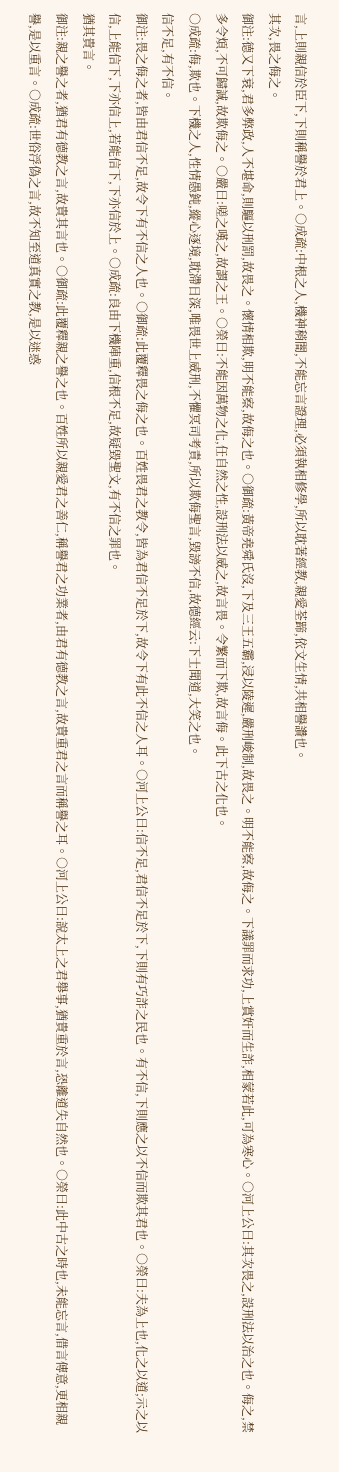言,上則親信於臣下,下則稱譽於君上。○成疏:中根之人,機神稍闇,不能忘言證理,必須執相修學,所以耽著經教,親愛荃蹄,依文生情,共相譽讚也。
其次,畏之侮之。
御注:德又下衰,君多弊政,人不堪命,則驅以刑罰,故畏之。懷情相欺,明不能察,故侮之也。○御疏:黃帝堯舜氏沒,下及三王五霸,浸以陵遲,嚴刑峻制,故畏之。明不能察,故侮之。下議罪而求功,上賞奸而生詐,相蒙若此,可為寒心。○河上公曰:其次畏之,設刑法以治之也。侮之,禁多令煩,不可歸誠,故欺侮之。○嚴曰:嗟之嘆之,故謂之王。○榮曰:不能因萬物之化,任自然之性,設刑法以威之,故言畏。令繁而下欺,故言侮。此下古之化也。
○成疏:侮,欺也。下機之人,性情愚鈍,縱心逐境,耽滯日深,唯畏世上威刑,不懼冥司考責,所以欺侮聖言,毀謗不信,故德經云:下士聞道,大笑之也。
信不足,有不信。
御注:畏之侮之者,皆由君信不足,故令下有不信之人也。○御疏:此覆釋畏之侮之也。百姓畏君之教令,皆為君信不足於下,故令下有此不信之人耳。○河上公曰:信不足,君信不足於下,下則有巧詐之民也。有不信,下則應之以不信而欺其君也。○榮曰:夫為上也,化之以道;示之以信,上能信下,下亦信上,若能信下,下亦信於上。○成疏:良由下機陣重,信根不足,故疑毀聖文,有不信之罪也。
猶其貴言。
御注:親之譽之者,猶君有德教之言,故貴其言也。○御疏:此覆釋親之譽之也。百姓所以親愛君之善仁,稱譽君之功業者,由君有德教之言,故貴重君之言而稱譽之耳。○河上公曰:說太上之君舉事,猶貴重於言,恐離道失自然也。○榮曰:此中古之時也,未能忘言,借言傳意,更相親譽,是以重言。○成疏:世俗浮偽之言,故不知至道真實之教,是以迷惑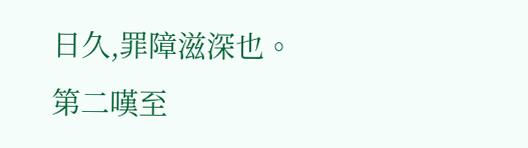日久,罪障滋深也。
第二嘆至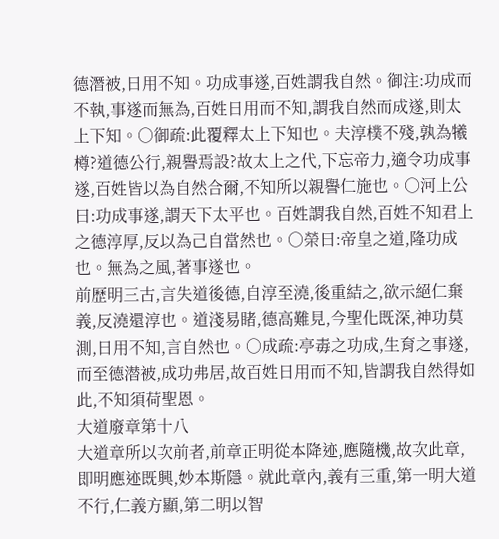德潛被,日用不知。功成事遂,百姓謂我自然。御注:功成而不執,事遂而無為,百姓日用而不知,謂我自然而成遂,則太上下知。○御疏:此覆釋太上下知也。夫淳樸不殘,孰為犧樽?道德公行,親譽焉設?故太上之代,下忘帝力,適令功成事遂,百姓皆以為自然合爾,不知所以親譽仁施也。○河上公曰:功成事遂,謂天下太平也。百姓謂我自然,百姓不知君上之德淳厚,反以為己自當然也。○榮曰:帝皇之道,隆功成也。無為之風,著事遂也。
前歷明三古,言失道後德,自淳至澆,後重結之,欲示絕仁棄義,反澆還淳也。道淺易睹,德高難見,今聖化既深,神功莫測,日用不知,言自然也。○成疏:亭毒之功成,生育之事遂,而至德潜被,成功弗居,故百姓日用而不知,皆謂我自然得如此,不知須荷聖恩。
大道廢章第十八
大道章所以次前者,前章正明從本降迹,應隨機,故次此章,即明應迹既興,妙本斯隱。就此章內,義有三重,第一明大道不行,仁義方顯,第二明以智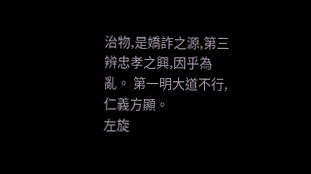治物,是嬌詐之源,第三辨忠孝之興,因乎為亂。 第一明大道不行,仁義方顯。
左旋